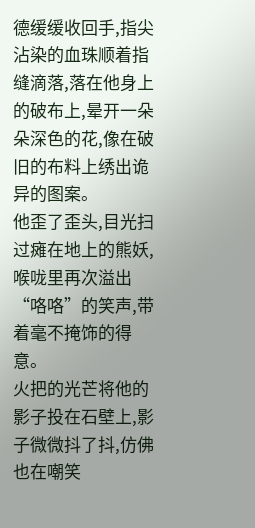德缓缓收回手,指尖沾染的血珠顺着指缝滴落,落在他身上的破布上,晕开一朵朵深色的花,像在破旧的布料上绣出诡异的图案。
他歪了歪头,目光扫过瘫在地上的熊妖,喉咙里再次溢出“咯咯”的笑声,带着毫不掩饰的得意。
火把的光芒将他的影子投在石壁上,影子微微抖了抖,仿佛也在嘲笑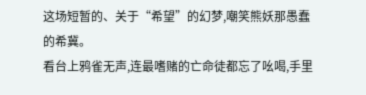这场短暂的、关于“希望”的幻梦,嘲笑熊妖那愚蠢的希冀。
看台上鸦雀无声,连最嗜赌的亡命徒都忘了吆喝,手里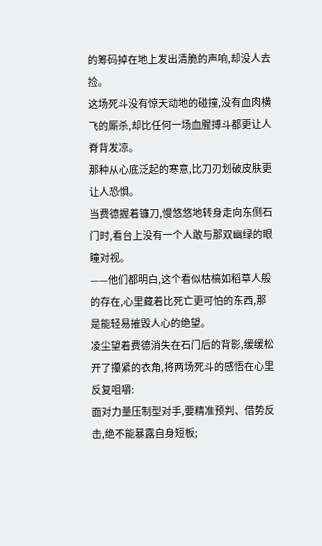的筹码掉在地上发出清脆的声响,却没人去捡。
这场死斗没有惊天动地的碰撞,没有血肉横飞的厮杀,却比任何一场血腥搏斗都更让人脊背发凉。
那种从心底泛起的寒意,比刀刃划破皮肤更让人恐惧。
当费德握着镰刀,慢悠悠地转身走向东侧石门时,看台上没有一个人敢与那双幽绿的眼瞳对视。
——他们都明白,这个看似枯槁如稻草人般的存在,心里藏着比死亡更可怕的东西,那是能轻易摧毁人心的绝望。
凌尘望着费德消失在石门后的背影,缓缓松开了攥紧的衣角,将两场死斗的感悟在心里反复咀嚼:
面对力量压制型对手,要精准预判、借势反击,绝不能暴露自身短板;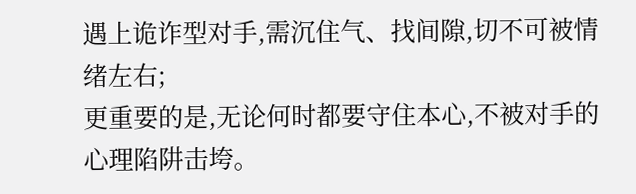遇上诡诈型对手,需沉住气、找间隙,切不可被情绪左右;
更重要的是,无论何时都要守住本心,不被对手的心理陷阱击垮。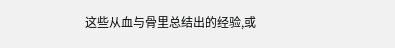这些从血与骨里总结出的经验,或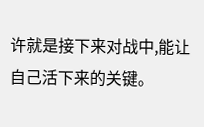许就是接下来对战中,能让自己活下来的关键。